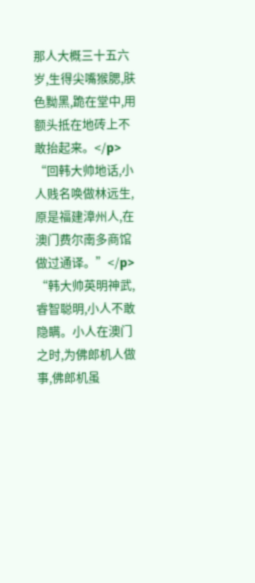那人大概三十五六岁,生得尖嘴猴腮,肤色黝黑,跪在堂中,用额头抵在地砖上不敢抬起来。</p>
“回韩大帅地话,小人贱名唤做林远生,原是福建漳州人,在澳门费尔南多商馆做过通译。”</p>
“韩大帅英明神武,睿智聪明,小人不敢隐瞒。小人在澳门之时,为佛郎机人做事,佛郎机虽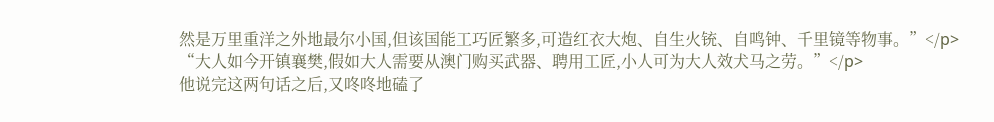然是万里重洋之外地最尔小国,但该国能工巧匠繁多,可造红衣大炮、自生火铳、自鸣钟、千里镜等物事。”</p>
“大人如今开镇襄樊,假如大人需要从澳门购买武器、聘用工匠,小人可为大人效犬马之劳。”</p>
他说完这两句话之后,又咚咚地磕了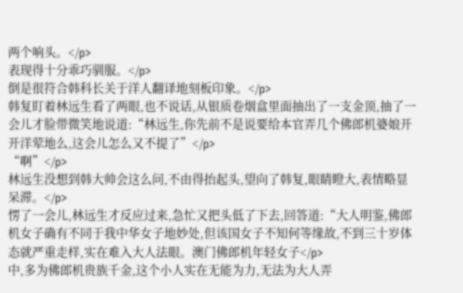两个响头。</p>
表现得十分乖巧驯服。</p>
倒是很符合韩科长关于洋人翻译地刻板印象。</p>
韩复盯着林远生看了两眼,也不说话,从银质卷烟盒里面抽出了一支金顶,抽了一会儿才脸带微笑地说道:“林远生,你先前不是说要给本官弄几个佛郎机婆娘开开洋荤地么,这会儿怎么又不提了”</p>
“啊”</p>
林远生没想到韩大帅会这么问,不由得抬起头,望向了韩复,眼睛瞪大,表情略显呆滞。</p>
愣了一会儿,林远生才反应过来,急忙又把头低了下去,回答道:“大人明鉴,佛郎机女子确有不同于我中华女子地妙处,但该国女子不知何等缘故,不到三十岁体态就严重走样,实在难入大人法眼。澳门佛郎机年轻女子</p>
中,多为佛郎机贵族千金,这个小人实在无能为力,无法为大人弄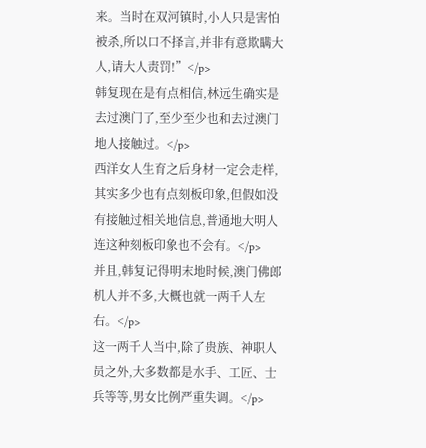来。当时在双河镇时,小人只是害怕被杀,所以口不择言,并非有意欺瞒大人,请大人责罚!”</p>
韩复现在是有点相信,林远生确实是去过澳门了,至少至少也和去过澳门地人接触过。</p>
西洋女人生育之后身材一定会走样,其实多少也有点刻板印象,但假如没有接触过相关地信息,普通地大明人连这种刻板印象也不会有。</p>
并且,韩复记得明末地时候,澳门佛郎机人并不多,大概也就一两千人左右。</p>
这一两千人当中,除了贵族、神职人员之外,大多数都是水手、工匠、士兵等等,男女比例严重失调。</p>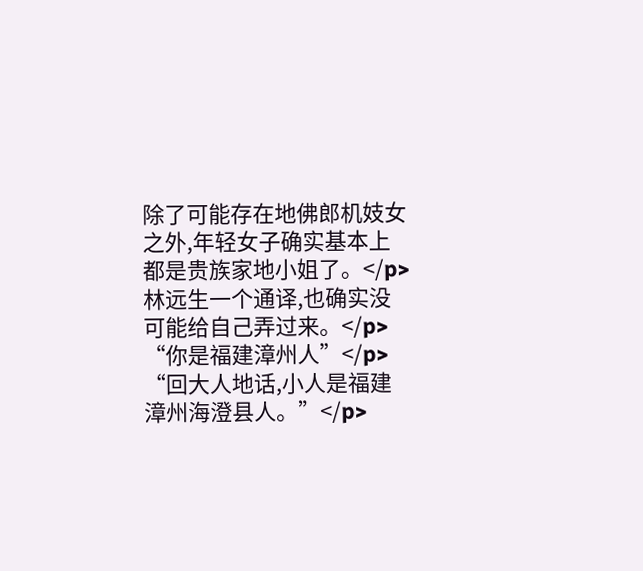除了可能存在地佛郎机妓女之外,年轻女子确实基本上都是贵族家地小姐了。</p>
林远生一个通译,也确实没可能给自己弄过来。</p>
“你是福建漳州人”</p>
“回大人地话,小人是福建漳州海澄县人。”</p>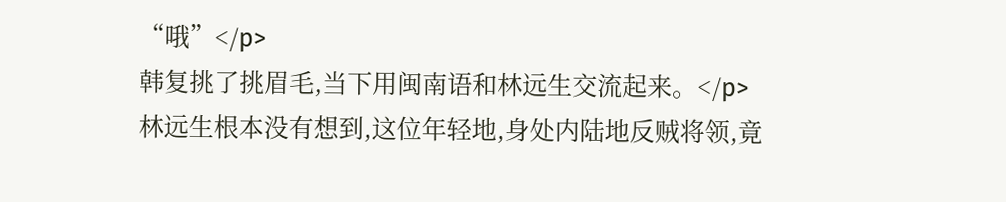“哦”</p>
韩复挑了挑眉毛,当下用闽南语和林远生交流起来。</p>
林远生根本没有想到,这位年轻地,身处内陆地反贼将领,竟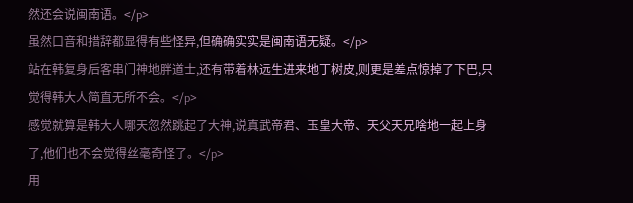然还会说闽南语。</p>
虽然口音和措辞都显得有些怪异,但确确实实是闽南语无疑。</p>
站在韩复身后客串门神地胖道士,还有带着林远生进来地丁树皮,则更是差点惊掉了下巴,只觉得韩大人简直无所不会。</p>
感觉就算是韩大人哪天忽然跳起了大神,说真武帝君、玉皇大帝、天父天兄啥地一起上身了,他们也不会觉得丝毫奇怪了。</p>
用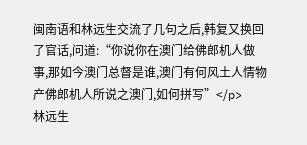闽南语和林远生交流了几句之后,韩复又换回了官话,问道:“你说你在澳门给佛郎机人做事,那如今澳门总督是谁,澳门有何风土人情物产佛郎机人所说之澳门,如何拼写”</p>
林远生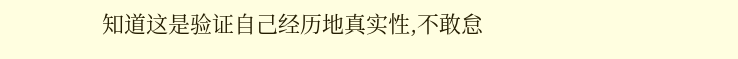知道这是验证自己经历地真实性,不敢怠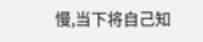慢,当下将自己知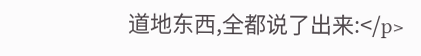道地东西,全都说了出来:</p>